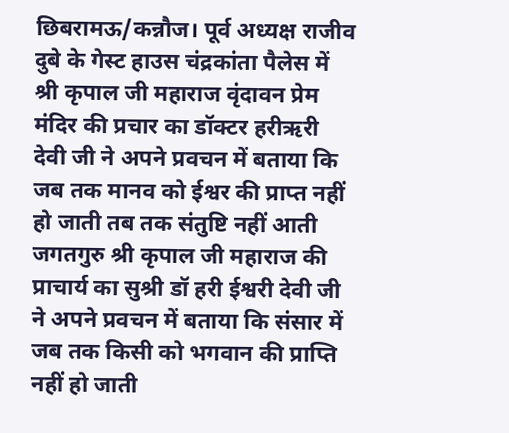छिबरामऊ/कन्नौज। पूर्व अध्यक्ष राजीव दुबे के गेस्ट हाउस चंद्रकांता पैलेस में श्री कृपाल जी महाराज वृंदावन प्रेम मंदिर की प्रचार का डॉक्टर हरीऋरी देवी जी ने अपने प्रवचन में बताया कि जब तक मानव को ईश्वर की प्राप्त नहीं हो जाती तब तक संतुष्टि नहीं आती
जगतगुरु श्री कृपाल जी महाराज की प्राचार्य का सुश्री डॉ हरी ईश्वरी देवी जी ने अपने प्रवचन में बताया कि संसार में जब तक किसी को भगवान की प्राप्ति नहीं हो जाती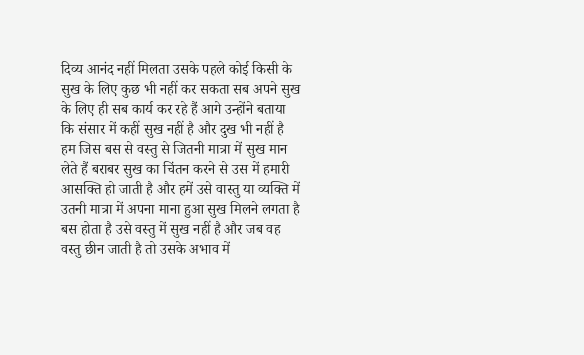दिव्य आनंद नहीं मिलता उसके पहले कोई किसी के सुख के लिए कुछ भी नहीं कर सकता सब अपने सुख के लिए ही सब कार्य कर रहे हैं आगे उन्होंने बताया कि संसार में कहीं सुख नहीं है और दुख भी नहीं है हम जिस बस से वस्तु से जितनी मात्रा में सुख मान लेते हैं बराबर सुख का चिंतन करने से उस में हमारी आसक्ति हो जाती है और हमें उसे वास्तु या व्यक्ति में उतनी मात्रा में अपना माना हुआ सुख मिलने लगता है बस होता है उसे वस्तु में सुख नहीं है और जब वह वस्तु छीन जाती है तो उसके अभाव में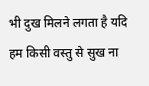भी दुख मिलने लगता है यदि हम किसी वस्तु से सुख ना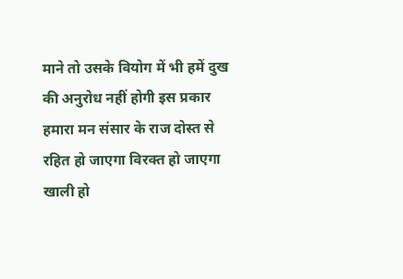माने तो उसके वियोग में भी हमें दुख की अनुरोध नहीं होगी इस प्रकार हमारा मन संसार के राज दोस्त से रहित हो जाएगा विरक्त हो जाएगा खाली हो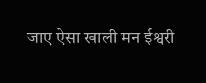जाए ऐसा खाली मन ईश्वरी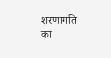शरणागति का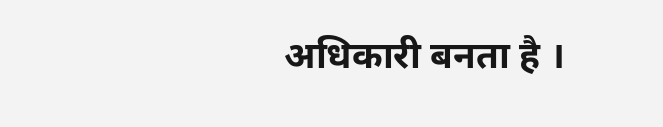अधिकारी बनता है ।